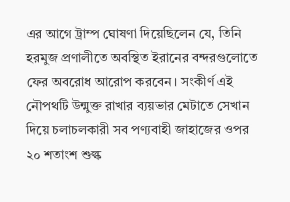এর আগে ট্রাম্প ঘোষণা দিয়েছিলেন যে, তিনি হরমুজ প্রণালীতে অবস্থিত ইরানের বন্দরগুলোতে ফের অবরোধ আরোপ করবেন। সংকীর্ণ এই নৌপথটি উন্মুক্ত রাখার ব্যয়ভার মেটাতে সেখান দিয়ে চলাচলকারী সব পণ্যবাহী জাহাজের ওপর ২০ শতাংশ শুল্ক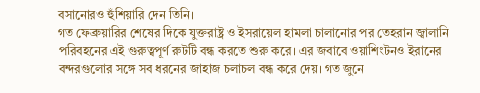বসানোরও হুঁশিয়ারি দেন তিনি।
গত ফেব্রুয়ারির শেষের দিকে যুক্তরাষ্ট্র ও ইসরায়েল হামলা চালানোর পর তেহরান জ্বালানি পরিবহনের এই গুরুত্বপূর্ণ রুটটি বন্ধ করতে শুরু করে। এর জবাবে ওয়াশিংটনও ইরানের বন্দরগুলোর সঙ্গে সব ধরনের জাহাজ চলাচল বন্ধ করে দেয়। গত জুনে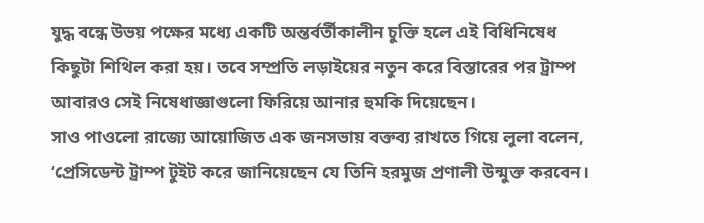যুদ্ধ বন্ধে উভয় পক্ষের মধ্যে একটি অন্তর্বর্তীকালীন চুক্তি হলে এই বিধিনিষেধ কিছুটা শিথিল করা হয়। তবে সম্প্রতি লড়াইয়ের নতুন করে বিস্তারের পর ট্রাম্প আবারও সেই নিষেধাজ্ঞাগুলো ফিরিয়ে আনার হুমকি দিয়েছেন।
সাও পাওলো রাজ্যে আয়োজিত এক জনসভায় বক্তব্য রাখতে গিয়ে লুলা বলেন, ‘প্রেসিডেন্ট ট্রাম্প টুইট করে জানিয়েছেন যে তিনি হরমুজ প্রণালী উন্মুক্ত করবেন।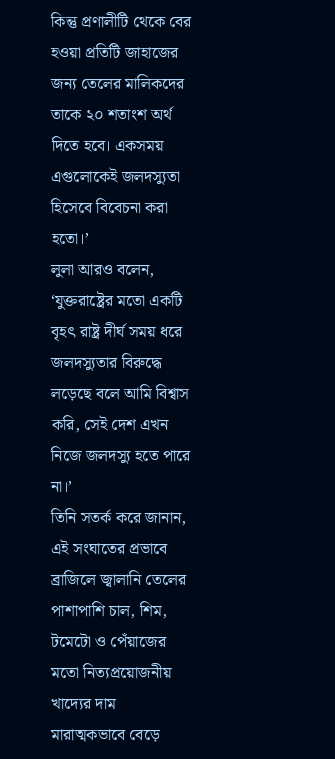কিন্তু প্রণালীটি থেকে বের হওয়া প্রতিটি জাহাজের জন্য তেলের মালিকদের তাকে ২০ শতাংশ অর্থ দিতে হবে। একসময় এগুলোকেই জলদস্যুতা হিসেবে বিবেচনা করা হতো।’
লুলা আরও বলেন, ‘যুক্তরাষ্ট্রের মতো একটি বৃহৎ রাষ্ট্র দীর্ঘ সময় ধরে জলদস্যুতার বিরুদ্ধে লড়েছে বলে আমি বিশ্বাস করি, সেই দেশ এখন নিজে জলদস্যু হতে পারে না।’
তিনি সতর্ক করে জানান, এই সংঘাতের প্রভাবে ব্রাজিলে জ্বালানি তেলের পাশাপাশি চাল, শিম, টমেটো ও পেঁয়াজের মতো নিত্যপ্রয়োজনীয় খাদ্যের দাম মারাত্মকভাবে বেড়ে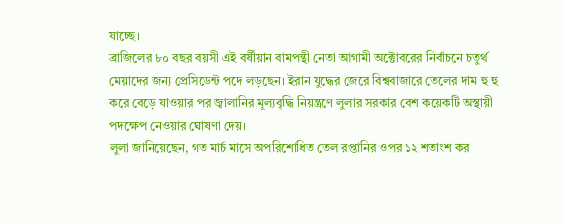যাচ্ছে।
ব্রাজিলের ৮০ বছর বয়সী এই বর্ষীয়ান বামপন্থী নেতা আগামী অক্টোবরের নির্বাচনে চতুর্থ মেয়াদের জন্য প্রেসিডেন্ট পদে লড়ছেন। ইরান যুদ্ধের জেরে বিশ্ববাজারে তেলের দাম হু হু করে বেড়ে যাওয়ার পর জ্বালানির মূল্যবৃদ্ধি নিয়ন্ত্রণে লুলার সরকার বেশ কয়েকটি অস্থায়ী পদক্ষেপ নেওয়ার ঘোষণা দেয়।
লুলা জানিয়েছেন, গত মার্চ মাসে অপরিশোধিত তেল রপ্তানির ওপর ১২ শতাংশ কর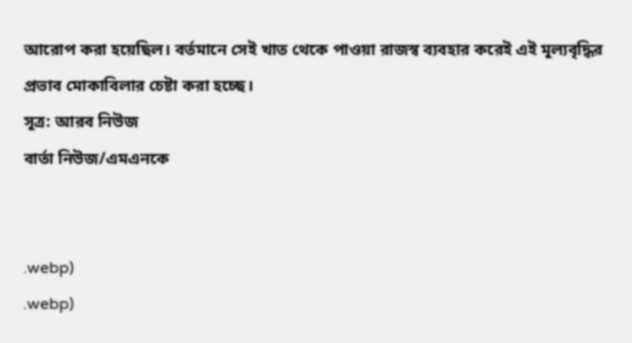আরোপ করা হয়েছিল। বর্তমানে সেই খাত থেকে পাওয়া রাজস্ব ব্যবহার করেই এই মূল্যবৃদ্ধির প্রভাব মোকাবিলার চেষ্টা করা হচ্ছে।
সূত্র: আরব নিউজ
বার্তা নিউজ/এমএনকে


.webp)
.webp)